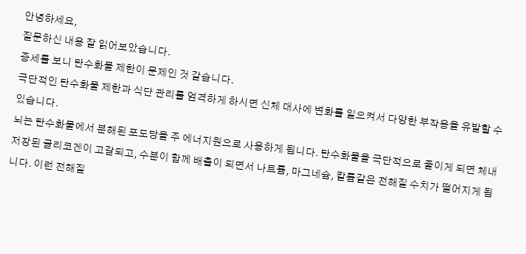안녕하세요,
질문하신 내용 잘 읽어보았습니다.
증세를 보니 탄수화물 제한이 문제인 것 같습니다.
극단적인 탄수화물 제한과 식단 관리를 엄격하게 하시면 신체 대사에 변화를 일으켜서 다양한 부작용을 유발할 수 있습니다.
뇌는 탄수화물에서 분해된 포도당을 주 에너지원으로 사용하게 됩니다. 탄수화물을 극단적으로 줄이게 되면 체내 저장된 글리코겐이 고갈되고, 수분이 함께 배출이 되면서 나트륨, 마그네슘, 칼륨같은 전해질 수치가 떨어지게 됩니다. 이런 전해질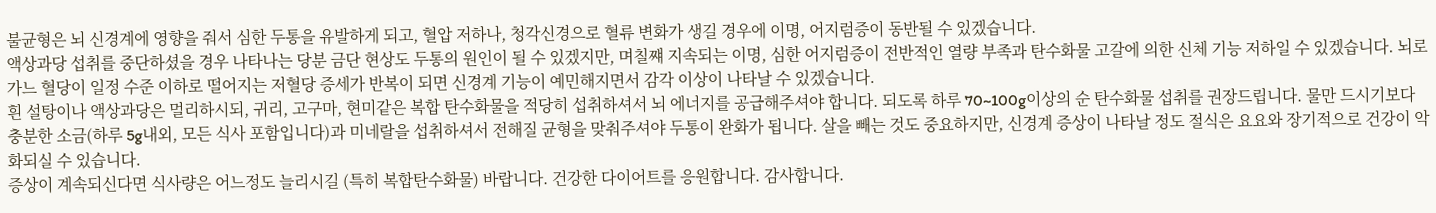불균형은 뇌 신경계에 영향을 줘서 심한 두통을 유발하게 되고, 혈압 저하나, 청각신경으로 혈류 변화가 생길 경우에 이명, 어지럼증이 동반될 수 있겠습니다.
액상과당 섭취를 중단하셨을 경우 나타나는 당분 금단 현상도 두통의 원인이 될 수 있겠지만, 며칠쨰 지속되는 이명, 심한 어지럼증이 전반적인 열량 부족과 탄수화물 고갈에 의한 신체 기능 저하일 수 있겠습니다. 뇌로 가느 혈당이 일정 수준 이하로 떨어지는 저혈당 증세가 반복이 되면 신경계 기능이 예민해지면서 감각 이상이 나타날 수 있겠습니다.
흰 설탕이나 액상과당은 멀리하시되, 귀리, 고구마, 현미같은 복합 탄수화물을 적당히 섭취하셔서 뇌 에너지를 공급해주셔야 합니다. 되도록 하루 70~100g이상의 순 탄수화물 섭취를 권장드립니다. 물만 드시기보다 충분한 소금(하루 5g내외, 모든 식사 포함입니다)과 미네랄을 섭취하셔서 전해질 균형을 맞춰주셔야 두통이 완화가 됩니다. 살을 빼는 것도 중요하지만, 신경계 증상이 나타날 정도 절식은 요요와 장기적으로 건강이 악화되실 수 있습니다.
증상이 계속되신다면 식사량은 어느정도 늘리시길 (특히 복합탄수화물) 바랍니다. 건강한 다이어트를 응원합니다. 감사합니다.